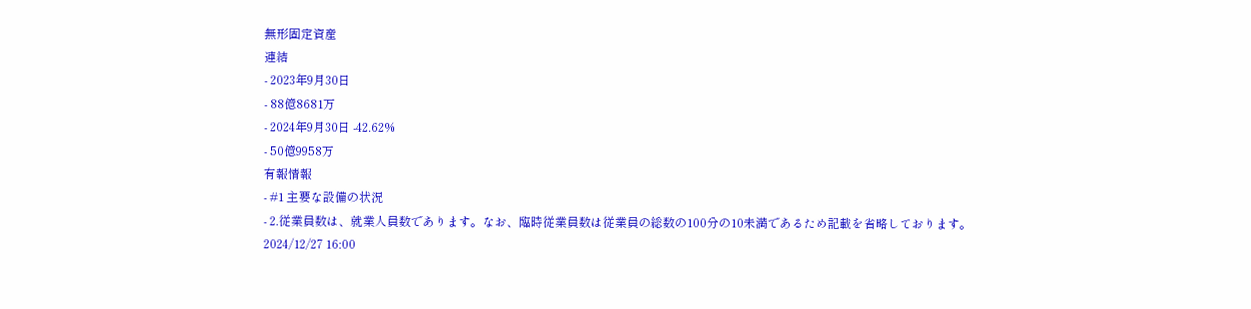無形固定資産
連結
- 2023年9月30日
- 88億8681万
- 2024年9月30日 -42.62%
- 50億9958万
有報情報
- #1 主要な設備の状況
- 2.従業員数は、就業人員数であります。なお、臨時従業員数は従業員の総数の100分の10未満であるため記載を省略しております。2024/12/27 16:00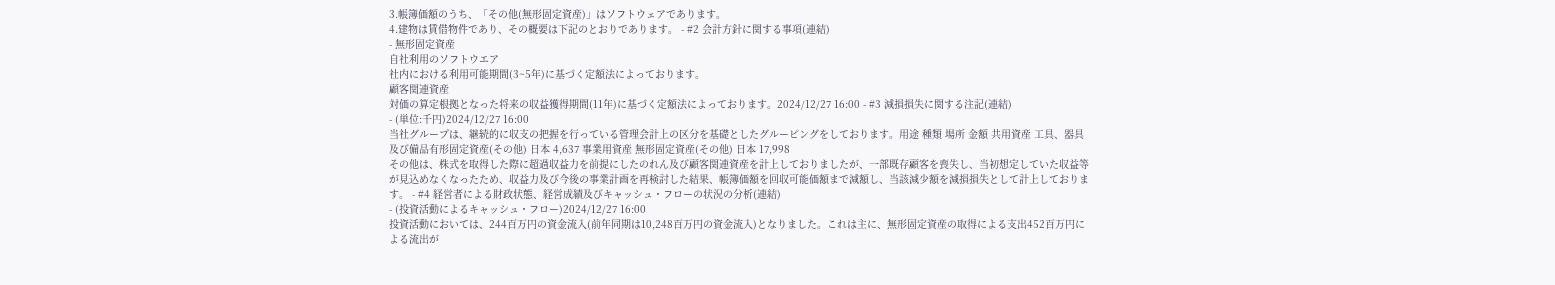3.帳簿価額のうち、「その他(無形固定資産)」はソフトウェアであります。
4.建物は賃借物件であり、その概要は下記のとおりであります。 - #2 会計方針に関する事項(連結)
- 無形固定資産
自社利用のソフトウエア
社内における利用可能期間(3~5年)に基づく定額法によっております。
顧客関連資産
対価の算定根拠となった将来の収益獲得期間(11年)に基づく定額法によっております。2024/12/27 16:00 - #3 減損損失に関する注記(連結)
- (単位:千円)2024/12/27 16:00
当社グループは、継続的に収支の把握を行っている管理会計上の区分を基礎としたグルーピングをしております。用途 種類 場所 金額 共用資産 工具、器具及び備品有形固定資産(その他) 日本 4,637 事業用資産 無形固定資産(その他) 日本 17,998
その他は、株式を取得した際に超過収益力を前提にしたのれん及び顧客関連資産を計上しておりましたが、一部既存顧客を喪失し、当初想定していた収益等が見込めなくなったため、収益力及び今後の事業計画を再検討した結果、帳簿価額を回収可能価額まで減額し、当該減少額を減損損失として計上しております。 - #4 経営者による財政状態、経営成績及びキャッシュ・フローの状況の分析(連結)
- (投資活動によるキャッシュ・フロー)2024/12/27 16:00
投資活動においては、244百万円の資金流入(前年同期は10,248百万円の資金流入)となりました。これは主に、無形固定資産の取得による支出452百万円による流出が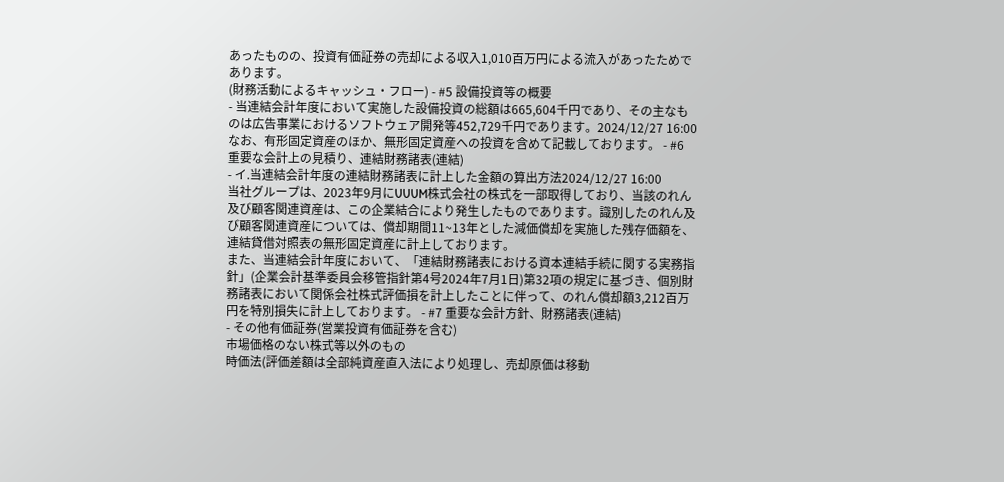あったものの、投資有価証券の売却による収入1,010百万円による流入があったためであります。
(財務活動によるキャッシュ・フロー) - #5 設備投資等の概要
- 当連結会計年度において実施した設備投資の総額は665,604千円であり、その主なものは広告事業におけるソフトウェア開発等452,729千円であります。2024/12/27 16:00
なお、有形固定資産のほか、無形固定資産への投資を含めて記載しております。 - #6 重要な会計上の見積り、連結財務諸表(連結)
- イ.当連結会計年度の連結財務諸表に計上した金額の算出方法2024/12/27 16:00
当社グループは、2023年9月にUUUM株式会社の株式を一部取得しており、当該のれん及び顧客関連資産は、この企業結合により発生したものであります。識別したのれん及び顧客関連資産については、償却期間11~13年とした減価償却を実施した残存価額を、連結貸借対照表の無形固定資産に計上しております。
また、当連結会計年度において、「連結財務諸表における資本連結手続に関する実務指針」(企業会計基準委員会移管指針第4号2024年7月1日)第32項の規定に基づき、個別財務諸表において関係会社株式評価損を計上したことに伴って、のれん償却額3,212百万円を特別損失に計上しております。 - #7 重要な会計方針、財務諸表(連結)
- その他有価証券(営業投資有価証券を含む)
市場価格のない株式等以外のもの
時価法(評価差額は全部純資産直入法により処理し、売却原価は移動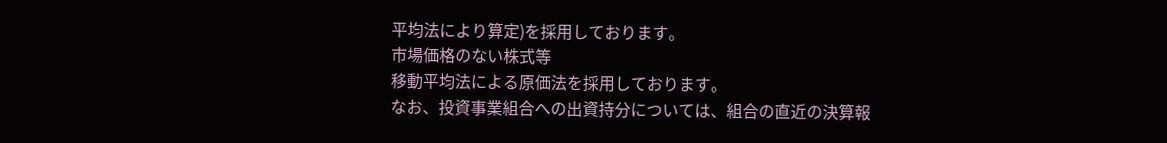平均法により算定)を採用しております。
市場価格のない株式等
移動平均法による原価法を採用しております。
なお、投資事業組合への出資持分については、組合の直近の決算報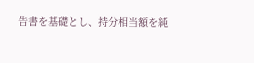告書を基礎とし、持分相当額を純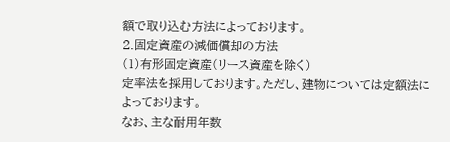額で取り込む方法によっております。
2.固定資産の減価償却の方法
(1)有形固定資産(リース資産を除く)
定率法を採用しております。ただし、建物については定額法によっております。
なお、主な耐用年数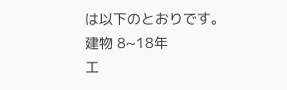は以下のとおりです。
建物 8~18年
工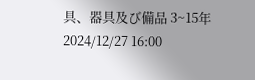具、器具及び備品 3~15年2024/12/27 16:00